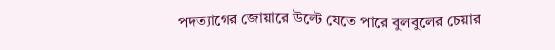পদত্যাগের জোয়ারে উল্টে যেতে পারে বুলবুলের চেয়ার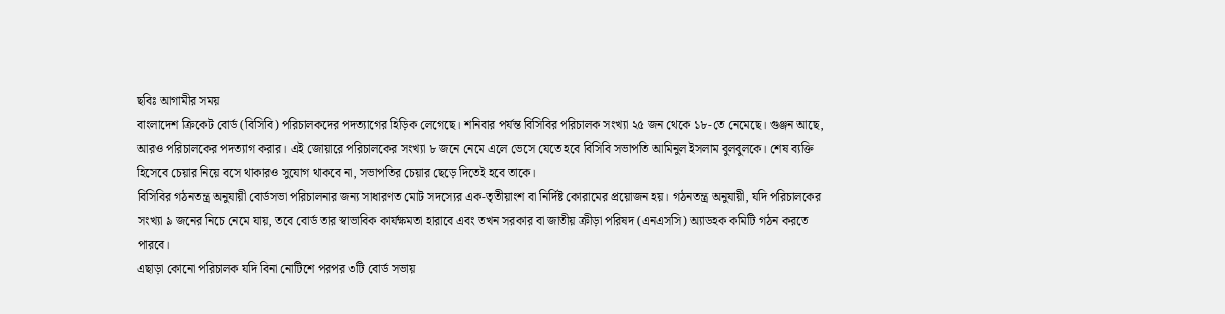ছবিঃ আগামীর সময়
বাংলাদেশ ক্রিকেট বোর্ড (বিসিবি) পরিচালকদের পদত্যাগের হিড়িক লেগেছে। শনিবার পর্যন্ত বিসিবির পরিচালক সংখ্যা ২৫ জন থেকে ১৮-তে নেমেছে। গুঞ্জন আছে, আরও পরিচালকের পদত্যাগ করার। এই জোয়ারে পরিচালকের সংখ্যা ৮ জনে নেমে এলে ভেসে যেতে হবে বিসিবি সভাপতি আমিনুল ইসলাম বুলবুলকে। শেষ ব্যক্তি হিসেবে চেয়ার নিয়ে বসে থাকারও সুযোগ থাকবে না, সভাপতির চেয়ার ছেড়ে দিতেই হবে তাকে।
বিসিবির গঠনতন্ত্র অনুযায়ী বোর্ডসভা পরিচালনার জন্য সাধারণত মোট সদস্যের এক-তৃতীয়াংশ বা নির্দিষ্ট কোরামের প্রয়োজন হয়। গঠনতন্ত্র অনুযায়ী, যদি পরিচালকের সংখ্যা ৯ জনের নিচে নেমে যায়, তবে বোর্ড তার স্বাভাবিক কার্যক্ষমতা হারাবে এবং তখন সরকার বা জাতীয় ক্রীড়া পরিষদ (এনএসসি) অ্যাডহক কমিটি গঠন করতে পারবে।
এছাড়া কোনো পরিচালক যদি বিনা নোটিশে পরপর ৩টি বোর্ড সভায়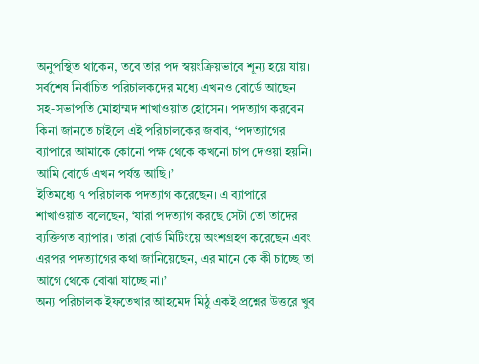অনুপস্থিত থাকেন, তবে তার পদ স্বয়ংক্রিয়ভাবে শূন্য হয়ে যায়।
সর্বশেষ নির্বাচিত পরিচালকদের মধ্যে এখনও বোর্ডে আছেন সহ-সভাপতি মোহাম্মদ শাখাওয়াত হোসেন। পদত্যাগ করবেন কিনা জানতে চাইলে এই পরিচালকের জবাব, ‘পদত্যাগের ব্যাপারে আমাকে কোনো পক্ষ থেকে কখনো চাপ দেওয়া হয়নি। আমি বোর্ডে এখন পর্যন্ত আছি।’
ইতিমধ্যে ৭ পরিচালক পদত্যাগ করেছেন। এ ব্যাপারে শাখাওয়াত বলেছেন, ‘যারা পদত্যাগ করছে সেটা তো তাদের ব্যক্তিগত ব্যাপার। তারা বোর্ড মিটিংয়ে অংশগ্রহণ করেছেন এবং এরপর পদত্যাগের কথা জানিয়েছেন, এর মানে কে কী চাচ্ছে তা আগে থেকে বোঝা যাচ্ছে না।’
অন্য পরিচালক ইফতেখার আহমেদ মিঠু একই প্রশ্নের উত্তরে খুব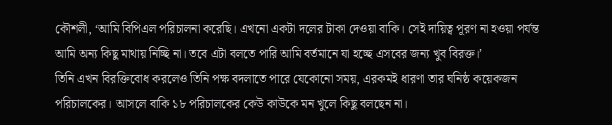কৌশলী, ‘আমি বিপিএল পরিচালনা করেছি। এখনো একটা দলের টাকা দেওয়া বাকি। সেই দায়িত্ব পূরণ না হওয়া পর্যন্ত আমি অন্য কিছু মাথায় নিচ্ছি না। তবে এটা বলতে পারি আমি বর্তমানে যা হচ্ছে এসবের জন্য খুব বিরক্ত।’
তিনি এখন বিরক্তিবোধ করলেও তিনি পক্ষ বদলাতে পারে যেকোনো সময়, এরকমই ধারণা তার ঘনিষ্ঠ কয়েকজন পরিচালকের। আসলে বাকি ১৮ পরিচালকের কেউ কাউকে মন খুলে কিছু বলছেন না।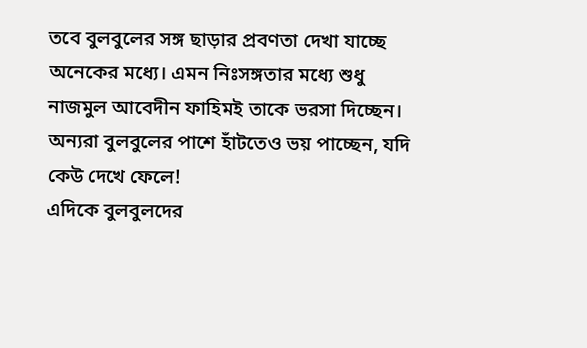তবে বুলবুলের সঙ্গ ছাড়ার প্রবণতা দেখা যাচ্ছে অনেকের মধ্যে। এমন নিঃসঙ্গতার মধ্যে শুধু নাজমুল আবেদীন ফাহিমই তাকে ভরসা দিচ্ছেন। অন্যরা বুলবুলের পাশে হাঁটতেও ভয় পাচ্ছেন, যদি কেউ দেখে ফেলে!
এদিকে বুলবুলদের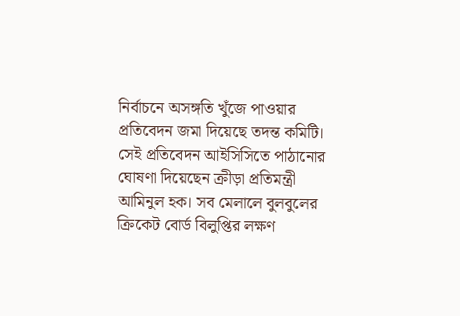নির্বাচনে অসঙ্গতি খুঁজে পাওয়ার প্রতিবেদন জমা দিয়েছে তদন্ত কমিটি। সেই প্রতিবেদন আইসিসিতে পাঠানোর ঘোষণা দিয়েছেন ক্রীড়া প্রতিমন্ত্রী আমিনুল হক। সব মেলালে বুলবুলের ক্রিকেট বোর্ড বিলুপ্তির লক্ষণ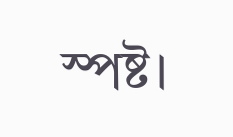স্পষ্ট।